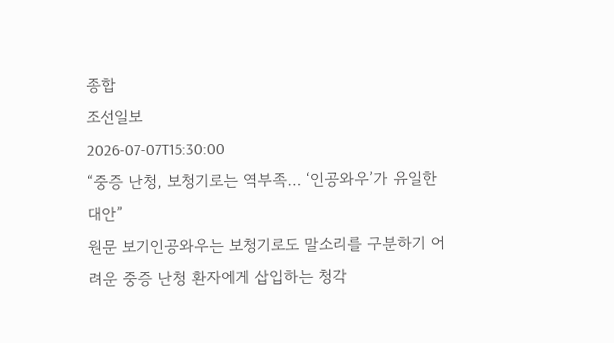종합
조선일보
2026-07-07T15:30:00
“중증 난청, 보청기로는 역부족… ‘인공와우’가 유일한 대안”
원문 보기인공와우는 보청기로도 말소리를 구분하기 어려운 중증 난청 환자에게 삽입하는 청각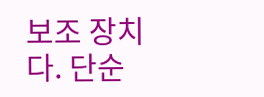보조 장치다. 단순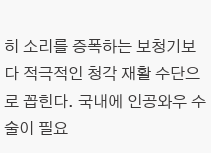히 소리를 증폭하는 보청기보다 적극적인 청각 재활 수단으로 꼽힌다. 국내에 인공와우 수술이 필요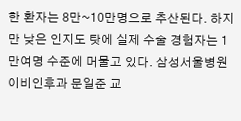한 환자는 8만~10만명으로 추산된다. 하지만 낮은 인지도 탓에 실제 수술 경험자는 1만여명 수준에 머물고 있다. 삼성서울병원 이비인후과 문일준 교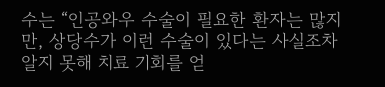수는 “인공와우 수술이 필요한 환자는 많지만, 상당수가 이런 수술이 있다는 사실조차 알지 못해 치료 기회를 얻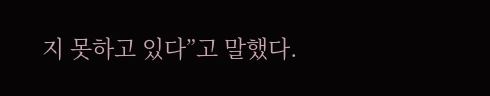지 못하고 있다”고 말했다.